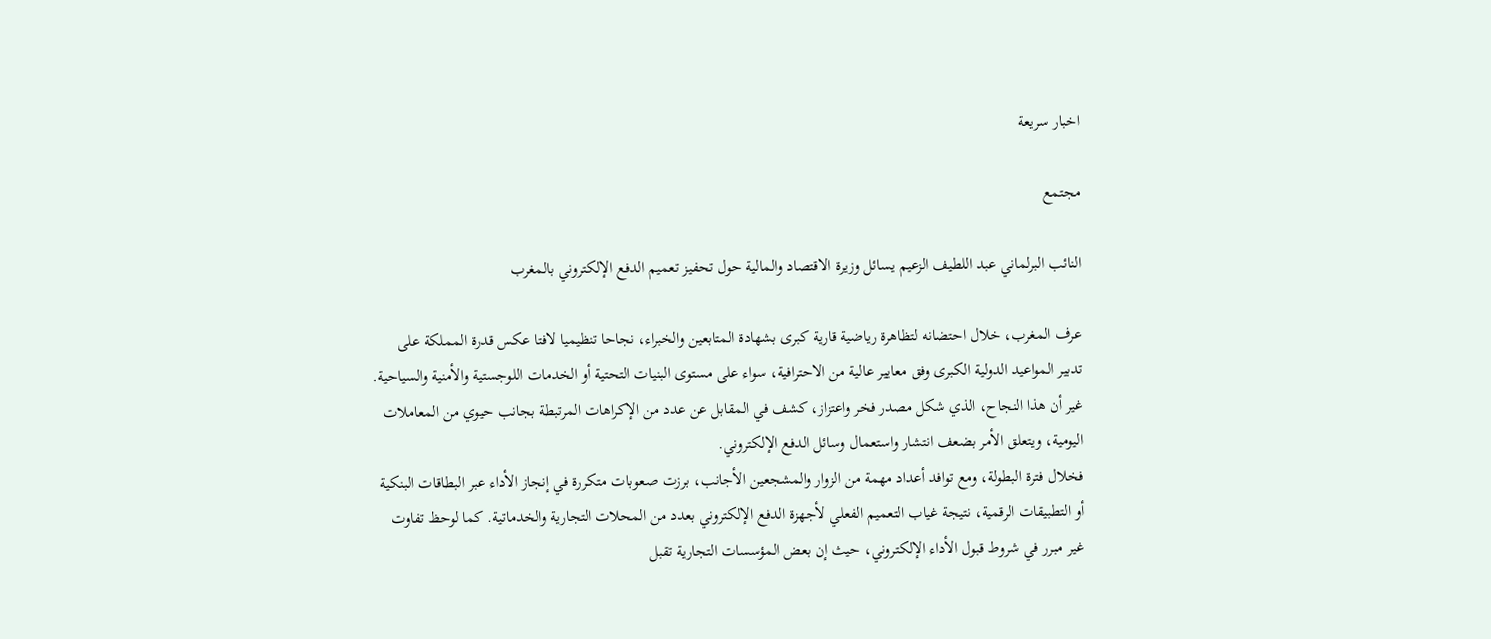اخبار سريعة

مجتمع

النائب البرلماني عبد اللطيف الزعيم يسائل وزيرة الاقتصاد والمالية حول تحفيز تعميم الدفع الإلكتروني بالمغرب

عرف المغرب، خلال احتضانه لتظاهرة رياضية قارية كبرى بشهادة المتابعين والخبراء، نجاحا تنظيميا لافتا عكس قدرة المملكة على تدبير المواعيد الدولية الكبرى وفق معايير عالية من الاحترافية، سواء على مستوى البنيات التحتية أو الخدمات اللوجستية والأمنية والسياحية. غير أن هذا النجاح، الذي شكل مصدر فخر واعتزاز، كشف في المقابل عن عدد من الإكراهات المرتبطة بجانب حيوي من المعاملات اليومية، ويتعلق الأمر بضعف انتشار واستعمال وسائل الدفع الإلكتروني.
فخلال فترة البطولة، ومع توافد أعداد مهمة من الزوار والمشجعين الأجانب، برزت صعوبات متكررة في إنجاز الأداء عبر البطاقات البنكية أو التطبيقات الرقمية، نتيجة غياب التعميم الفعلي لأجهزة الدفع الإلكتروني بعدد من المحلات التجارية والخدماتية. كما لوحظ تفاوت غير مبرر في شروط قبول الأداء الإلكتروني، حيث إن بعض المؤسسات التجارية تقبل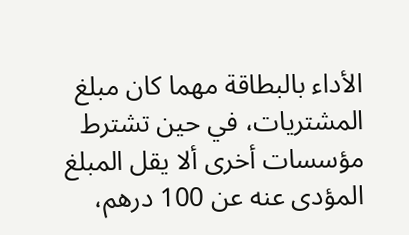الأداء بالبطاقة مهما كان مبلغ المشتريات، في حين تشترط مؤسسات أخرى ألا يقل المبلغ المؤدى عنه عن 100 درهم،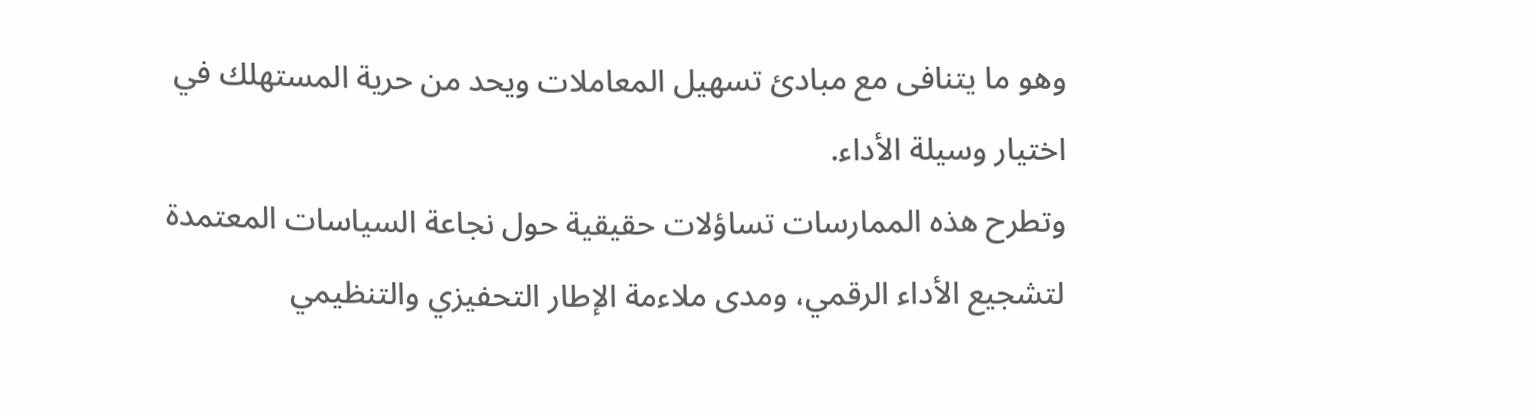وهو ما يتنافى مع مبادئ تسهيل المعاملات ويحد من حرية المستهلك في اختيار وسيلة الأداء.
وتطرح هذه الممارسات تساؤلات حقيقية حول نجاعة السياسات المعتمدة لتشجيع الأداء الرقمي، ومدى ملاءمة الإطار التحفيزي والتنظيمي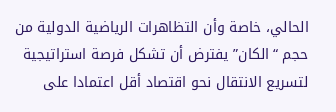الحالي، خاصة وأن التظاهرات الرياضية الدولية من حجم “الكان” يفترض أن تشكل فرصة استراتيجية لتسريع الانتقال نحو اقتصاد أقل اعتمادا على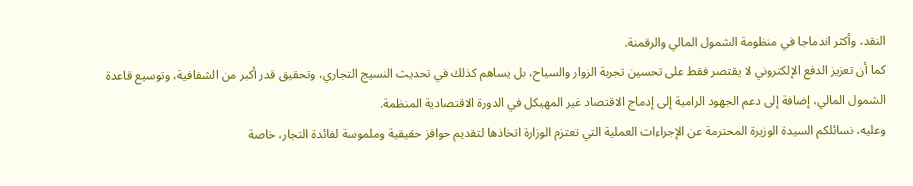النقد، وأكثر اندماجا في منظومة الشمول المالي والرقمنة.
كما أن تعزيز الدفع الإلكتروني لا يقتصر فقط على تحسين تجربة الزوار والسياح، بل يساهم كذلك في تحديث النسيج التجاري، وتحقيق قدر أكبر من الشفافية، وتوسيع قاعدة الشمول المالي، إضافة إلى دعم الجهود الرامية إلى إدماج الاقتصاد غير المهيكل في الدورة الاقتصادية المنظمة.
وعليه، نسائلكم السيدة الوزيرة المحترمة عن الإجراءات العملية التي تعتزم الوزارة اتخاذها لتقديم حوافز حقيقية وملموسة لفائدة التجار، خاصة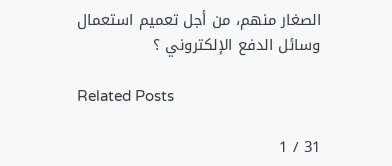الصغار منهم، من أجل تعميم استعمال وسائل الدفع الإلكتروني ؟

Related Posts

31 / 1